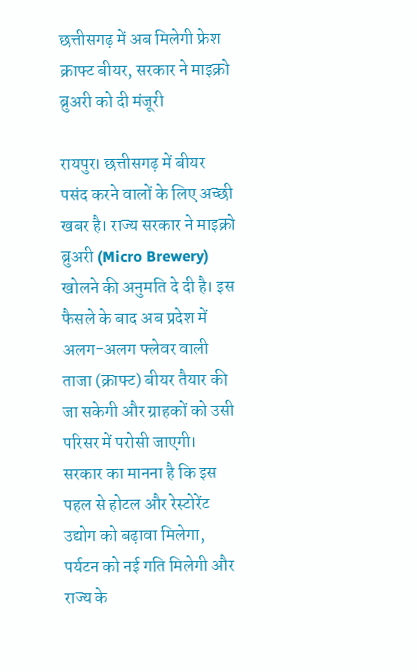छत्तीसगढ़ में अब मिलेगी फ्रेश क्राफ्ट बीयर, सरकार ने माइक्रो ब्रुअरी को दी मंजूरी

रायपुर। छत्तीसगढ़ में बीयर पसंद करने वालों के लिए अच्छी खबर है। राज्य सरकार ने माइक्रो ब्रुअरी (Micro Brewery) खोलने की अनुमति दे दी है। इस फैसले के बाद अब प्रदेश में अलग-अलग फ्लेवर वाली ताजा (क्राफ्ट) बीयर तैयार की जा सकेगी और ग्राहकों को उसी परिसर में परोसी जाएगी। सरकार का मानना है कि इस पहल से होटल और रेस्टोरेंट उद्योग को बढ़ावा मिलेगा, पर्यटन को नई गति मिलेगी और राज्य के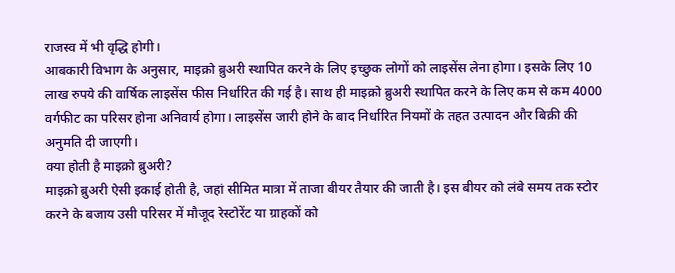राजस्व में भी वृद्धि होगी।
आबकारी विभाग के अनुसार, माइक्रो ब्रुअरी स्थापित करने के लिए इच्छुक लोगों को लाइसेंस लेना होगा। इसके लिए 10 लाख रुपये की वार्षिक लाइसेंस फीस निर्धारित की गई है। साथ ही माइक्रो ब्रुअरी स्थापित करने के लिए कम से कम 4000 वर्गफीट का परिसर होना अनिवार्य होगा। लाइसेंस जारी होने के बाद निर्धारित नियमों के तहत उत्पादन और बिक्री की अनुमति दी जाएगी।
क्या होती है माइक्रो ब्रुअरी?
माइक्रो ब्रुअरी ऐसी इकाई होती है, जहां सीमित मात्रा में ताजा बीयर तैयार की जाती है। इस बीयर को लंबे समय तक स्टोर करने के बजाय उसी परिसर में मौजूद रेस्टोरेंट या ग्राहकों को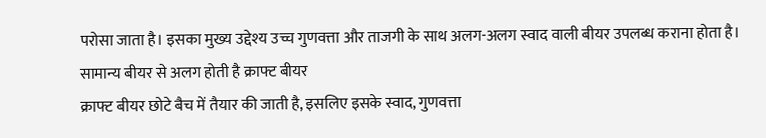परोसा जाता है। इसका मुख्य उद्देश्य उच्च गुणवत्ता और ताजगी के साथ अलग-अलग स्वाद वाली बीयर उपलब्ध कराना होता है।
सामान्य बीयर से अलग होती है क्राफ्ट बीयर
क्राफ्ट बीयर छोटे बैच में तैयार की जाती है, इसलिए इसके स्वाद, गुणवत्ता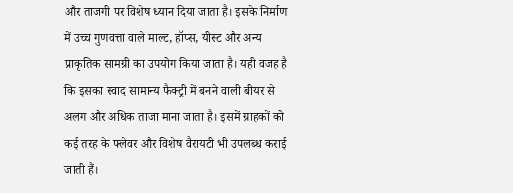और ताजगी पर विशेष ध्यान दिया जाता है। इसके निर्माण में उच्च गुणवत्ता वाले माल्ट, हॉप्स, यीस्ट और अन्य प्राकृतिक सामग्री का उपयोग किया जाता है। यही वजह है कि इसका स्वाद सामान्य फैक्ट्री में बनने वाली बीयर से अलग और अधिक ताजा माना जाता है। इसमें ग्राहकों को कई तरह के फ्लेवर और विशेष वैरायटी भी उपलब्ध कराई जाती हैं।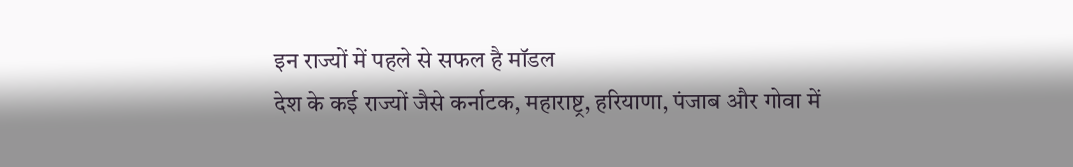इन राज्यों में पहले से सफल है मॉडल
देश के कई राज्यों जैसे कर्नाटक, महाराष्ट्र, हरियाणा, पंजाब और गोवा में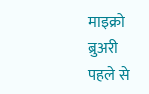माइक्रो ब्रुअरी पहले से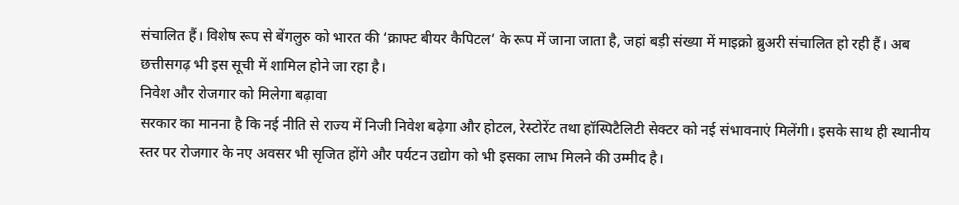संचालित हैं। विशेष रूप से बेंगलुरु को भारत की ‘क्राफ्ट बीयर कैपिटल’ के रूप में जाना जाता है, जहां बड़ी संख्या में माइक्रो ब्रुअरी संचालित हो रही हैं। अब छत्तीसगढ़ भी इस सूची में शामिल होने जा रहा है।
निवेश और रोजगार को मिलेगा बढ़ावा
सरकार का मानना है कि नई नीति से राज्य में निजी निवेश बढ़ेगा और होटल, रेस्टोरेंट तथा हॉस्पिटैलिटी सेक्टर को नई संभावनाएं मिलेंगी। इसके साथ ही स्थानीय स्तर पर रोजगार के नए अवसर भी सृजित होंगे और पर्यटन उद्योग को भी इसका लाभ मिलने की उम्मीद है।